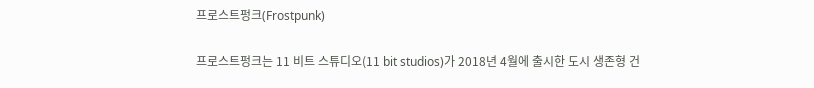프로스트펑크(Frostpunk)

프로스트펑크는 11 비트 스튜디오(11 bit studios)가 2018년 4월에 출시한 도시 생존형 건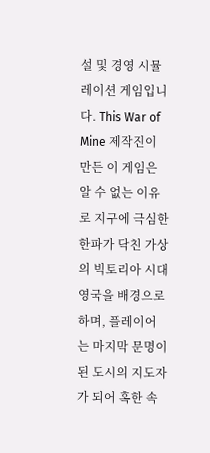설 및 경영 시뮬레이션 게임입니다. This War of Mine 제작진이 만든 이 게임은 알 수 없는 이유로 지구에 극심한 한파가 닥친 가상의 빅토리아 시대 영국을 배경으로 하며, 플레이어는 마지막 문명이 된 도시의 지도자가 되어 혹한 속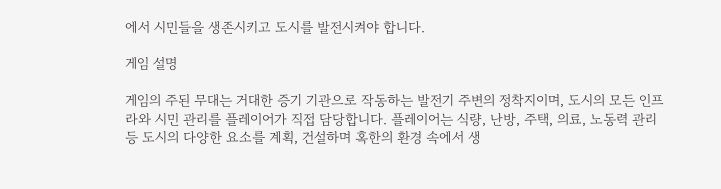에서 시민들을 생존시키고 도시를 발전시켜야 합니다.

게임 설명

게임의 주된 무대는 거대한 증기 기관으로 작동하는 발전기 주변의 정착지이며, 도시의 모든 인프라와 시민 관리를 플레이어가 직접 담당합니다. 플레이어는 식량, 난방, 주택, 의료, 노동력 관리 등 도시의 다양한 요소를 계획, 건설하며 혹한의 환경 속에서 생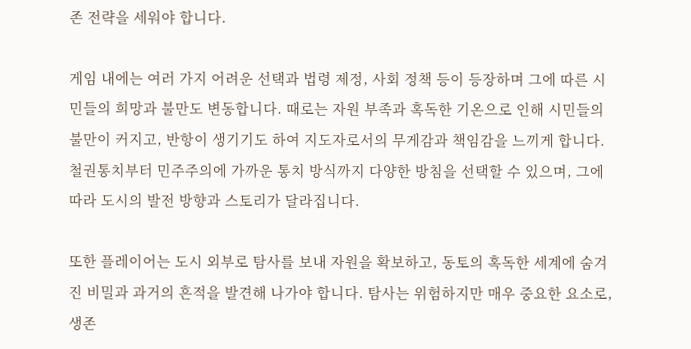존 전략을 세워야 합니다.

게임 내에는 여러 가지 어려운 선택과 법령 제정, 사회 정책 등이 등장하며 그에 따른 시민들의 희망과 불만도 변동합니다. 때로는 자원 부족과 혹독한 기온으로 인해 시민들의 불만이 커지고, 반항이 생기기도 하여 지도자로서의 무게감과 책임감을 느끼게 합니다. 철권통치부터 민주주의에 가까운 통치 방식까지 다양한 방침을 선택할 수 있으며, 그에 따라 도시의 발전 방향과 스토리가 달라집니다.

또한 플레이어는 도시 외부로 탐사를 보내 자원을 확보하고, 동토의 혹독한 세계에 숨겨진 비밀과 과거의 흔적을 발견해 나가야 합니다. 탐사는 위험하지만 매우 중요한 요소로, 생존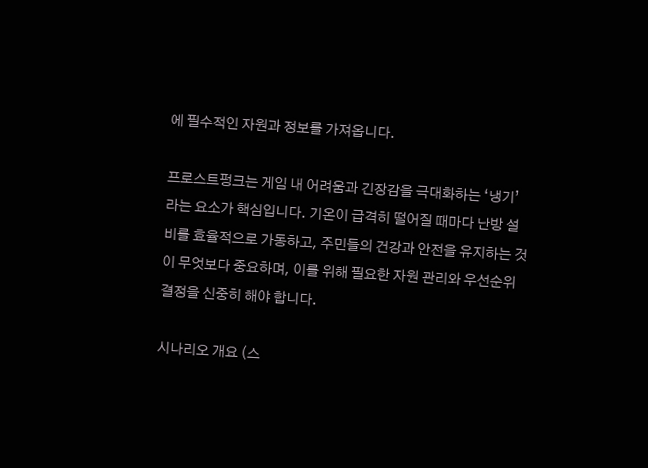에 필수적인 자원과 정보를 가져옵니다.

프로스트펑크는 게임 내 어려움과 긴장감을 극대화하는 ‘냉기’라는 요소가 핵심입니다. 기온이 급격히 떨어질 때마다 난방 설비를 효율적으로 가동하고, 주민들의 건강과 안전을 유지하는 것이 무엇보다 중요하며, 이를 위해 필요한 자원 관리와 우선순위 결정을 신중히 해야 합니다.

시나리오 개요 (스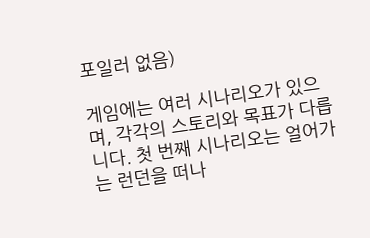포일러 없음)

게임에는 여러 시나리오가 있으며, 각각의 스토리와 목표가 다릅니다. 첫 번째 시나리오는 얼어가는 런던을 떠나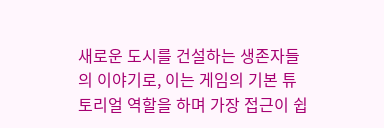새로운 도시를 건설하는 생존자들의 이야기로, 이는 게임의 기본 튜토리얼 역할을 하며 가장 접근이 쉽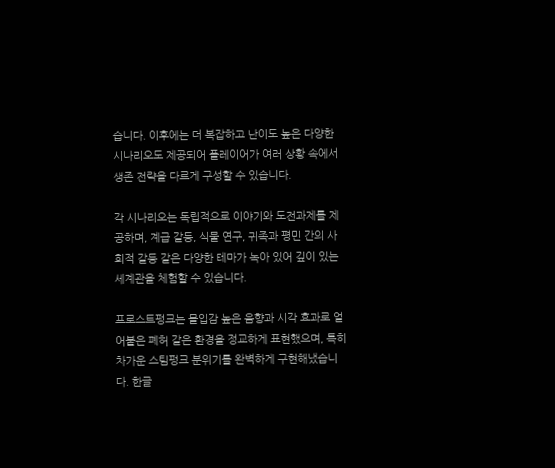습니다. 이후에는 더 복잡하고 난이도 높은 다양한 시나리오도 제공되어 플레이어가 여러 상황 속에서 생존 전략을 다르게 구성할 수 있습니다.

각 시나리오는 독립적으로 이야기와 도전과제를 제공하며, 계급 갈등, 식물 연구, 귀족과 평민 간의 사회적 갈등 같은 다양한 테마가 녹아 있어 깊이 있는 세계관을 체험할 수 있습니다.

프로스트펑크는 몰입감 높은 음향과 시각 효과로 얼어붙은 폐허 같은 환경을 정교하게 표현했으며, 특히 차가운 스팀펑크 분위기를 완벽하게 구현해냈습니다. 한글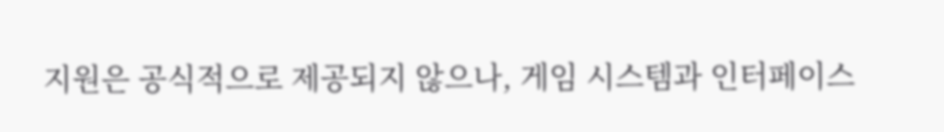지원은 공식적으로 제공되지 않으나, 게임 시스템과 인터페이스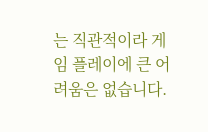는 직관적이라 게임 플레이에 큰 어려움은 없습니다.